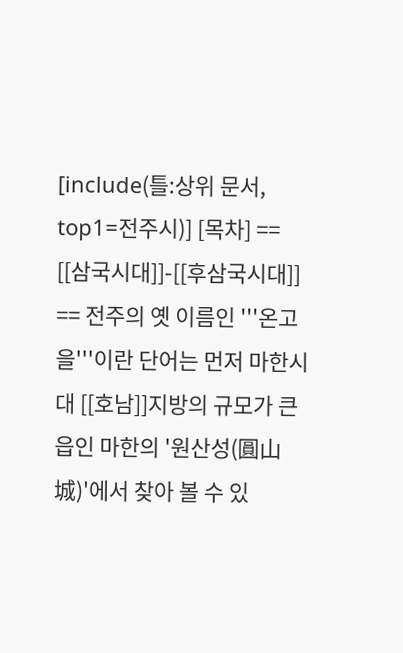[include(틀:상위 문서, top1=전주시)] [목차] == [[삼국시대]]-[[후삼국시대]] == 전주의 옛 이름인 '''온고을'''이란 단어는 먼저 마한시대 [[호남]]지방의 규모가 큰 읍인 마한의 '원산성(圓山城)'에서 찾아 볼 수 있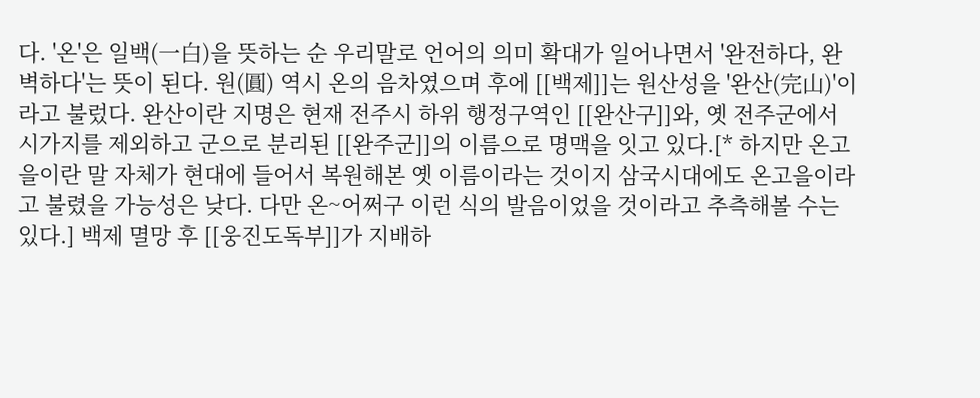다. '온'은 일백(一白)을 뜻하는 순 우리말로 언어의 의미 확대가 일어나면서 '완전하다, 완벽하다'는 뜻이 된다. 원(圓) 역시 온의 음차였으며 후에 [[백제]]는 원산성을 '완산(完山)'이라고 불렀다. 완산이란 지명은 현재 전주시 하위 행정구역인 [[완산구]]와, 옛 전주군에서 시가지를 제외하고 군으로 분리된 [[완주군]]의 이름으로 명맥을 잇고 있다.[* 하지만 온고을이란 말 자체가 현대에 들어서 복원해본 옛 이름이라는 것이지 삼국시대에도 온고을이라고 불렸을 가능성은 낮다. 다만 온~어쩌구 이런 식의 발음이었을 것이라고 추측해볼 수는 있다.] 백제 멸망 후 [[웅진도독부]]가 지배하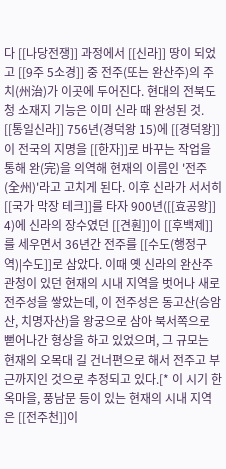다 [[나당전쟁]] 과정에서 [[신라]] 땅이 되었고 [[9주 5소경]] 중 전주(또는 완산주)의 주치(州治)가 이곳에 두어진다. 현대의 전북도청 소재지 기능은 이미 신라 때 완성된 것. [[통일신라]] 756년(경덕왕 15)에 [[경덕왕]]이 전국의 지명을 [[한자]]로 바꾸는 작업을 통해 완(完)을 의역해 현재의 이름인 '전주(全州)'라고 고치게 된다. 이후 신라가 서서히 [[국가 막장 테크]]를 타자 900년([[효공왕]] 4)에 신라의 장수였던 [[견훤]]이 [[후백제]]를 세우면서 36년간 전주를 [[수도(행정구역)|수도]]로 삼았다. 이때 옛 신라의 완산주 관청이 있던 현재의 시내 지역을 벗어나 새로 전주성을 쌓았는데, 이 전주성은 동고산(승암산, 치명자산)을 왕궁으로 삼아 북서쪽으로 뻗어나간 형상을 하고 있었으며, 그 규모는 현재의 오목대 길 건너편으로 해서 전주고 부근까지인 것으로 추정되고 있다.[* 이 시기 한옥마을, 풍남문 등이 있는 현재의 시내 지역은 [[전주천]]이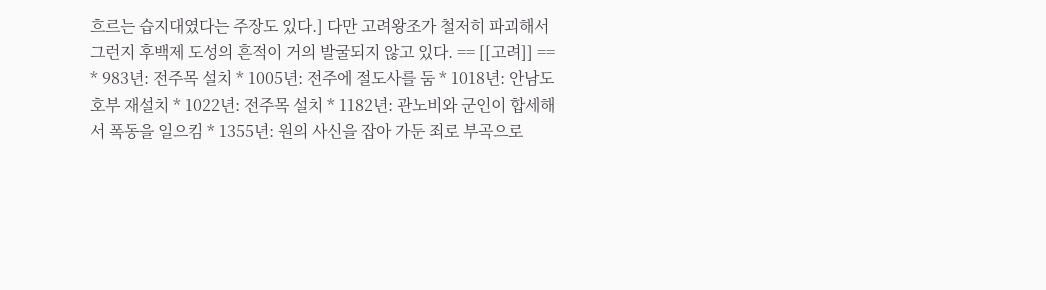흐르는 습지대였다는 주장도 있다.] 다만 고려왕조가 철저히 파괴해서 그런지 후백제 도성의 흔적이 거의 발굴되지 않고 있다. == [[고려]] == * 983년: 전주목 설치 * 1005년: 전주에 절도사를 둠 * 1018년: 안남도호부 재설치 * 1022년: 전주목 설치 * 1182년: 관노비와 군인이 합세해서 폭동을 일으킴 * 1355년: 원의 사신을 잡아 가둔 죄로 부곡으로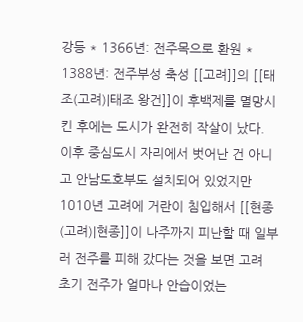강등 * 1366년: 전주목으로 환원 * 1388년: 전주부성 축성 [[고려]]의 [[태조(고려)|태조 왕건]]이 후백제를 멸망시킨 후에는 도시가 완전히 작살이 났다. 이후 중심도시 자리에서 벗어난 건 아니고 안남도호부도 설치되어 있었지만 1010년 고려에 거란이 침입해서 [[현종(고려)|현종]]이 나주까지 피난할 때 일부러 전주를 피해 갔다는 것을 보면 고려 초기 전주가 얼마나 안습이었는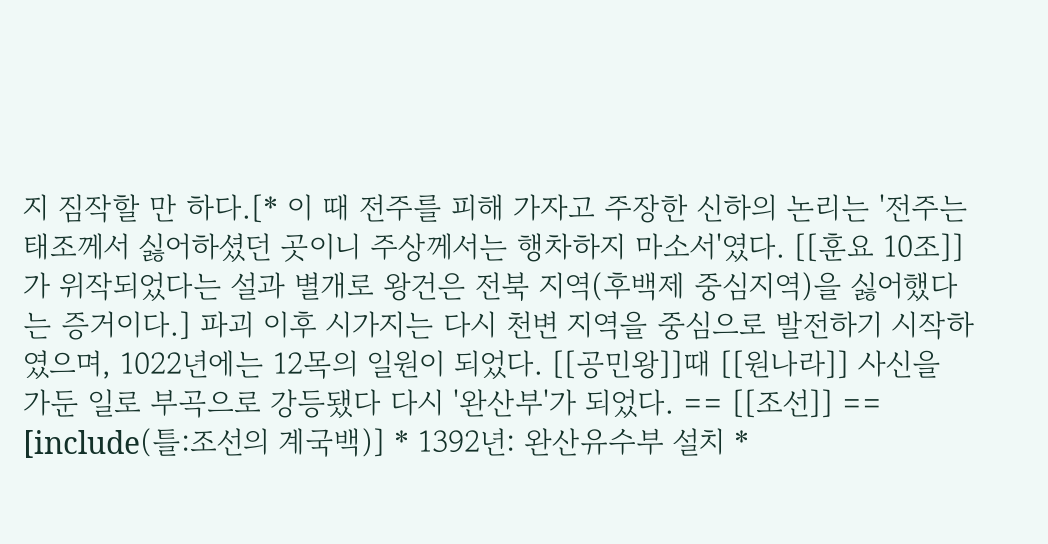지 짐작할 만 하다.[* 이 때 전주를 피해 가자고 주장한 신하의 논리는 '전주는 태조께서 싫어하셨던 곳이니 주상께서는 행차하지 마소서'였다. [[훈요 10조]]가 위작되었다는 설과 별개로 왕건은 전북 지역(후백제 중심지역)을 싫어했다는 증거이다.] 파괴 이후 시가지는 다시 천변 지역을 중심으로 발전하기 시작하였으며, 1022년에는 12목의 일원이 되었다. [[공민왕]]때 [[원나라]] 사신을 가둔 일로 부곡으로 강등됐다 다시 '완산부'가 되었다. == [[조선]] == [include(틀:조선의 계국백)] * 1392년: 완산유수부 설치 *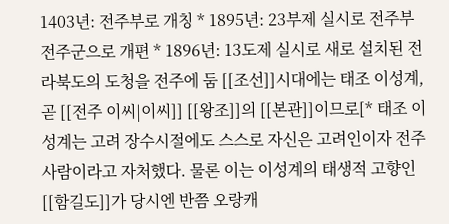1403년: 전주부로 개칭 * 1895년: 23부제 실시로 전주부 전주군으로 개편 * 1896년: 13도제 실시로 새로 설치된 전라북도의 도청을 전주에 둠 [[조선]]시대에는 태조 이성계, 곧 [[전주 이씨|이씨]] [[왕조]]의 [[본관]]이므로[* 태조 이성계는 고려 장수시절에도 스스로 자신은 고려인이자 전주사람이라고 자처했다. 물론 이는 이성계의 태생적 고향인 [[함길도]]가 당시엔 반쯤 오랑캐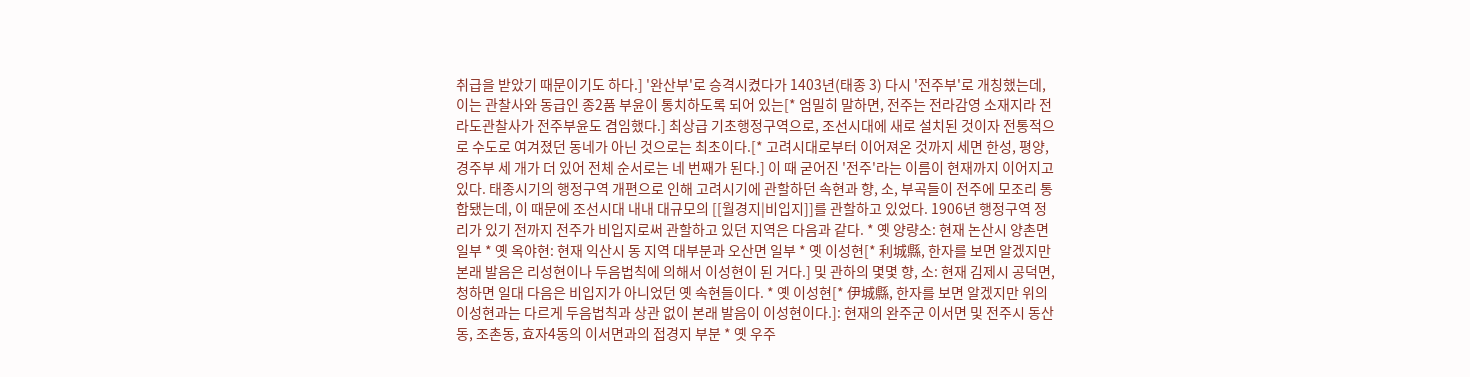취급을 받았기 때문이기도 하다.] '완산부'로 승격시켰다가 1403년(태종 3) 다시 '전주부'로 개칭했는데, 이는 관찰사와 동급인 종2품 부윤이 통치하도록 되어 있는[* 엄밀히 말하면, 전주는 전라감영 소재지라 전라도관찰사가 전주부윤도 겸임했다.] 최상급 기초행정구역으로, 조선시대에 새로 설치된 것이자 전통적으로 수도로 여겨졌던 동네가 아닌 것으로는 최초이다.[* 고려시대로부터 이어져온 것까지 세면 한성, 평양, 경주부 세 개가 더 있어 전체 순서로는 네 번째가 된다.] 이 때 굳어진 '전주'라는 이름이 현재까지 이어지고 있다. 태종시기의 행정구역 개편으로 인해 고려시기에 관할하던 속현과 향, 소, 부곡들이 전주에 모조리 통합됐는데, 이 때문에 조선시대 내내 대규모의 [[월경지|비입지]]를 관할하고 있었다. 1906년 행정구역 정리가 있기 전까지 전주가 비입지로써 관할하고 있던 지역은 다음과 같다. * 옛 양량소: 현재 논산시 양촌면 일부 * 옛 옥야현: 현재 익산시 동 지역 대부분과 오산면 일부 * 옛 이성현[* 利城縣, 한자를 보면 알겠지만 본래 발음은 리성현이나 두음법칙에 의해서 이성현이 된 거다.] 및 관하의 몇몇 향, 소: 현재 김제시 공덕면, 청하면 일대 다음은 비입지가 아니었던 옛 속현들이다. * 옛 이성현[* 伊城縣, 한자를 보면 알겠지만 위의 이성현과는 다르게 두음법칙과 상관 없이 본래 발음이 이성현이다.]: 현재의 완주군 이서면 및 전주시 동산동, 조촌동, 효자4동의 이서면과의 접경지 부분 * 옛 우주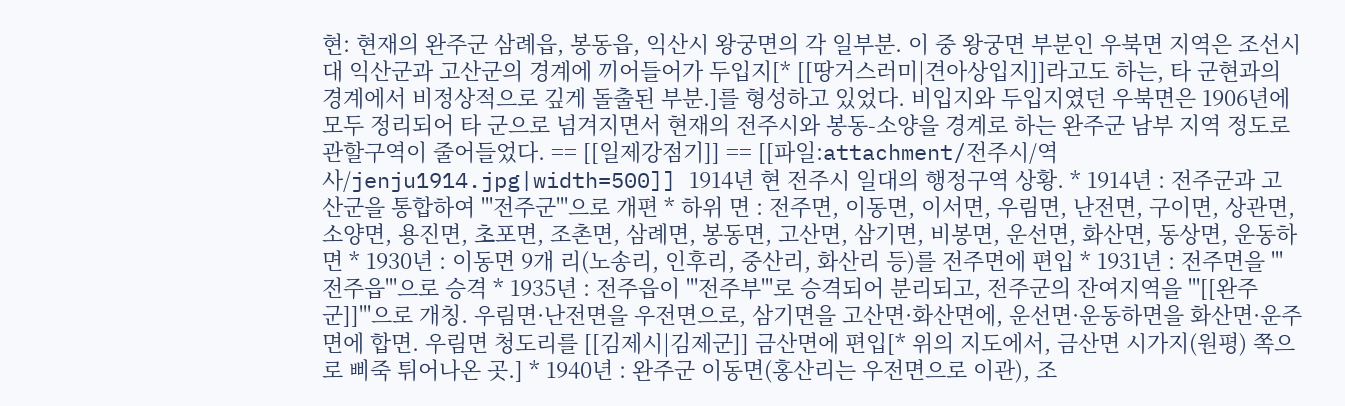현: 현재의 완주군 삼례읍, 봉동읍, 익산시 왕궁면의 각 일부분. 이 중 왕궁면 부분인 우북면 지역은 조선시대 익산군과 고산군의 경계에 끼어들어가 두입지[* [[땅거스러미|견아상입지]]라고도 하는, 타 군현과의 경계에서 비정상적으로 깊게 돌출된 부분.]를 형성하고 있었다. 비입지와 두입지였던 우북면은 1906년에 모두 정리되어 타 군으로 넘겨지면서 현재의 전주시와 봉동-소양을 경계로 하는 완주군 남부 지역 정도로 관할구역이 줄어들었다. == [[일제강점기]] == [[파일:attachment/전주시/역사/jenju1914.jpg|width=500]] 1914년 현 전주시 일대의 행정구역 상황. * 1914년 : 전주군과 고산군을 통합하여 '''전주군'''으로 개편 * 하위 면 : 전주면, 이동면, 이서면, 우림면, 난전면, 구이면, 상관면, 소양면, 용진면, 초포면, 조촌면, 삼례면, 봉동면, 고산면, 삼기면, 비봉면, 운선면, 화산면, 동상면, 운동하면 * 1930년 : 이동면 9개 리(노송리, 인후리, 중산리, 화산리 등)를 전주면에 편입 * 1931년 : 전주면을 '''전주읍'''으로 승격 * 1935년 : 전주읍이 '''전주부'''로 승격되어 분리되고, 전주군의 잔여지역을 '''[[완주군]]'''으로 개칭. 우림면·난전면을 우전면으로, 삼기면을 고산면·화산면에, 운선면·운동하면을 화산면·운주면에 합면. 우림면 청도리를 [[김제시|김제군]] 금산면에 편입[* 위의 지도에서, 금산면 시가지(원평) 쪽으로 삐죽 튀어나온 곳.] * 1940년 : 완주군 이동면(홍산리는 우전면으로 이관), 조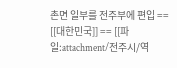촌면 일부를 전주부에 편입 == [[대한민국]] == [[파일:attachment/전주시/역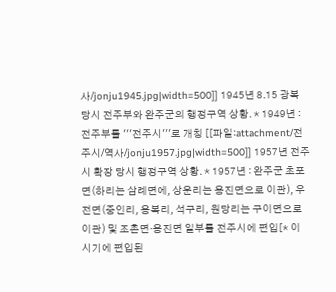사/jonju1945.jpg|width=500]] 1945년 8.15 광복 당시 전주부와 완주군의 행정구역 상황. * 1949년 : 전주부를 '''전주시'''로 개칭 [[파일:attachment/전주시/역사/jonju1957.jpg|width=500]] 1957년 전주시 확장 당시 행정구역 상황. * 1957년 : 완주군 초포면(하리는 삼례면에, 상운리는 용진면으로 이관), 우전면(중인리, 용복리, 석구리, 원당리는 구이면으로 이관) 및 조촌면·용진면 일부를 전주시에 편입[* 이 시기에 편입된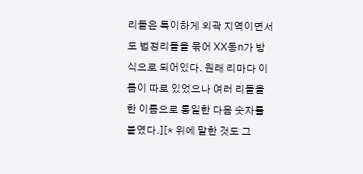리들은 특이하게 외곽 지역이면서도 법정리들을 묶어 XX동n가 방식으로 되어있다. 원래 리마다 이름이 따로 있었으나 여러 리들을 한 이름으로 통일한 다음 숫자를 붙였다.][* 위에 말한 것도 그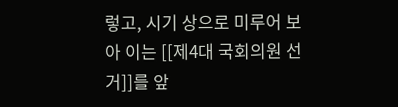렇고, 시기 상으로 미루어 보아 이는 [[제4대 국회의원 선거]]를 앞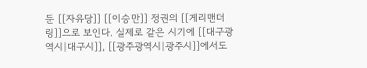둔 [[자유당]] [[이승만]] 정권의 [[게리맨더링]]으로 보인다. 실제로 같은 시기에 [[대구광역시|대구시]], [[광주광역시|광주시]]에서도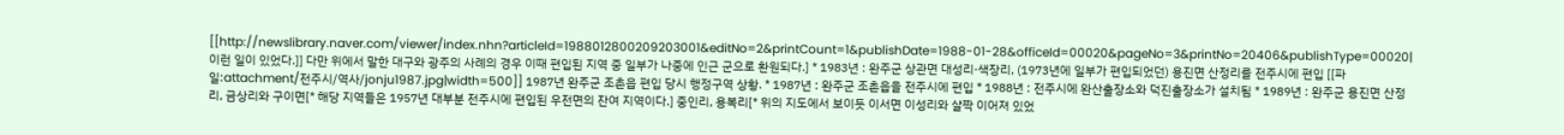[[http://newslibrary.naver.com/viewer/index.nhn?articleId=1988012800209203001&editNo=2&printCount=1&publishDate=1988-01-28&officeId=00020&pageNo=3&printNo=20406&publishType=00020|이런 일이 있었다.]] 다만 위에서 말한 대구와 광주의 사례의 경우 이때 편입된 지역 중 일부가 나중에 인근 군으로 환원되다.] * 1983년 : 완주군 상관면 대성리·색장리, (1973년에 일부가 편입되었던) 용진면 산정리를 전주시에 편입 [[파일:attachment/전주시/역사/jonju1987.jpg|width=500]] 1987년 완주군 조촌읍 편입 당시 행정구역 상황. * 1987년 : 완주군 조촌읍을 전주시에 편입 * 1988년 : 전주시에 완산출장소와 덕진출장소가 설치됨 * 1989년 : 완주군 용진면 산정리, 금상리와 구이면[* 해당 지역들은 1957년 대부분 전주시에 편입된 우전면의 잔여 지역이다.] 중인리, 용복리[* 위의 지도에서 보이듯 이서면 이성리와 살짝 이어져 있었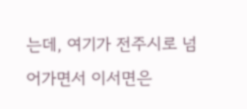는데, 여기가 전주시로 넘어가면서 이서면은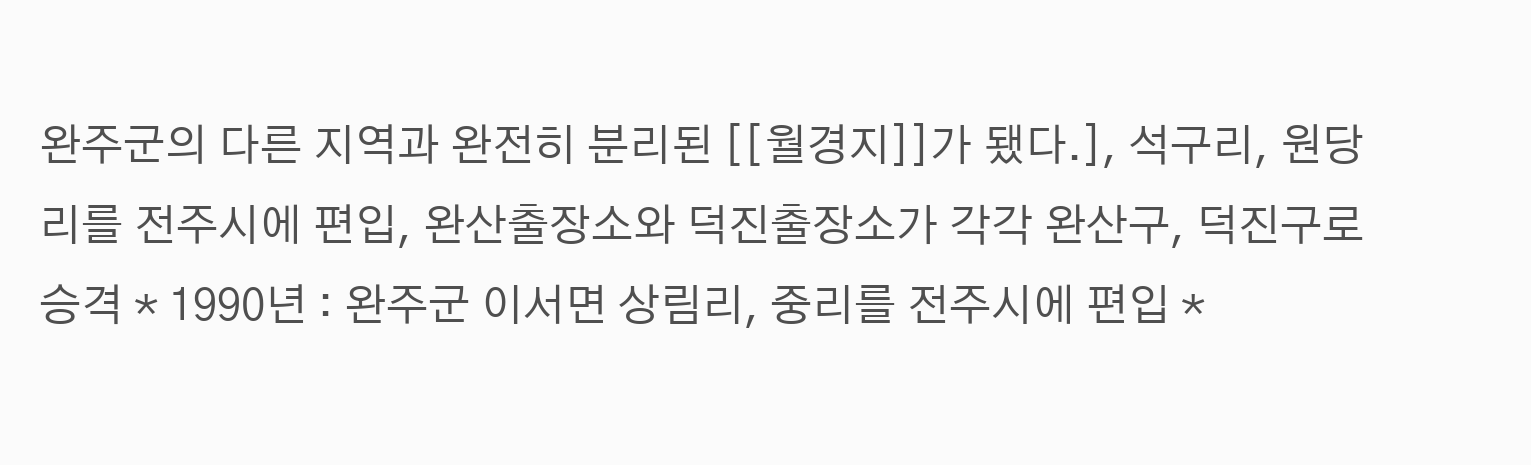완주군의 다른 지역과 완전히 분리된 [[월경지]]가 됐다.], 석구리, 원당리를 전주시에 편입, 완산출장소와 덕진출장소가 각각 완산구, 덕진구로 승격 * 1990년 : 완주군 이서면 상림리, 중리를 전주시에 편입 *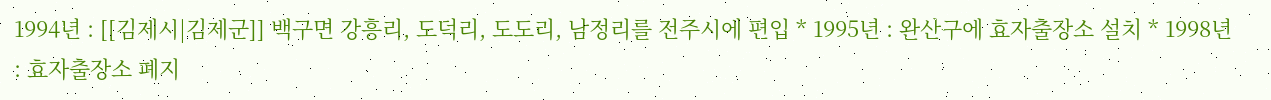1994년 : [[김제시|김제군]] 백구면 강흥리, 도덕리, 도도리, 남정리를 전주시에 편입 * 1995년 : 완산구에 효자출장소 설치 * 1998년 : 효자출장소 폐지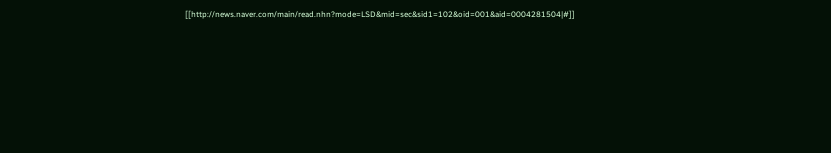[[http://news.naver.com/main/read.nhn?mode=LSD&mid=sec&sid1=102&oid=001&aid=0004281504|#]]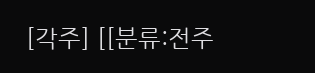[각주] [[분류:전주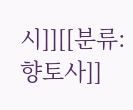시]][[분류:향토사]]